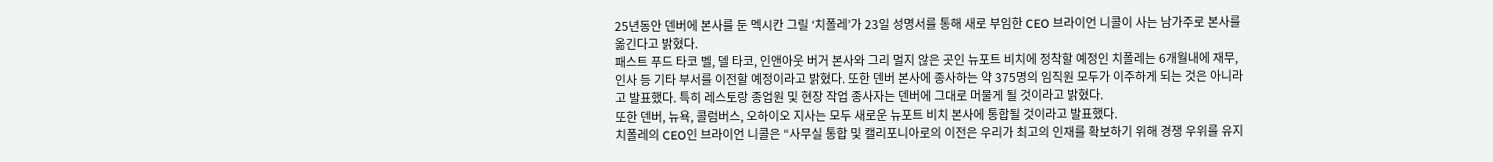25년동안 덴버에 본사를 둔 멕시칸 그릴 ‘치폴레’가 23일 성명서를 통해 새로 부임한 CEO 브라이언 니콜이 사는 남가주로 본사를 옮긴다고 밝혔다.
패스트 푸드 타코 벨, 델 타코, 인앤아웃 버거 본사와 그리 멀지 않은 곳인 뉴포트 비치에 정착할 예정인 치폴레는 6개월내에 재무, 인사 등 기타 부서를 이전할 예정이라고 밝혔다. 또한 덴버 본사에 종사하는 약 375명의 임직원 모두가 이주하게 되는 것은 아니라고 발표했다. 특히 레스토랑 종업원 및 현장 작업 종사자는 덴버에 그대로 머물게 될 것이라고 밝혔다.
또한 덴버, 뉴욕, 콜럼버스, 오하이오 지사는 모두 새로운 뉴포트 비치 본사에 통합될 것이라고 발표했다.
치폴레의 CEO인 브라이언 니콜은 “사무실 통합 및 캘리포니아로의 이전은 우리가 최고의 인재를 확보하기 위해 경쟁 우위를 유지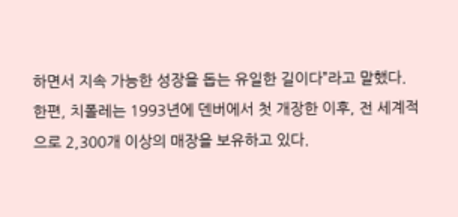하면서 지속 가능한 성장을 돕는 유일한 길이다”라고 말했다.
한편, 치폴레는 1993년에 덴버에서 첫 개장한 이후, 전 세계적으로 2,300개 이상의 매장을 보유하고 있다.